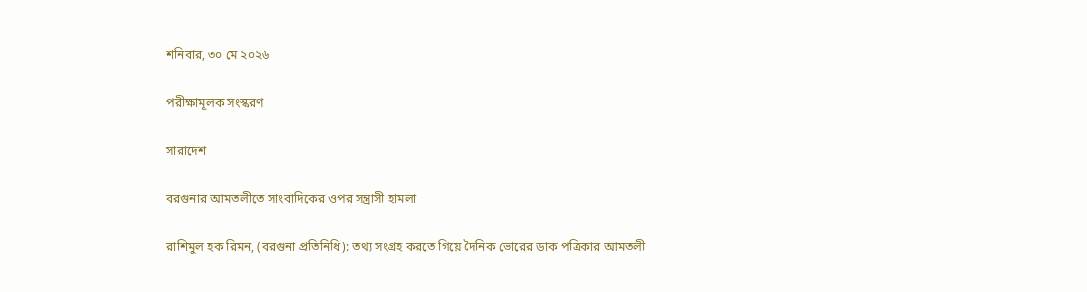শনিবার, ৩০ মে ২০২৬

পরীক্ষামূলক সংস্করণ

সারাদেশ

বরগুনার আমতলীতে সাংবাদিকের ওপর সন্ত্রাসী হামলা

রাশিমুল হক রিমন, (বরগুনা প্রতিনিধি): তথ্য সংগ্রহ করতে গিয়ে দৈনিক ভোরের ডাক পত্রিকার আমতলী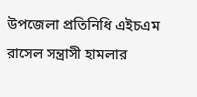উপজেলা প্রতিনিধি এইচএম রাসেল সন্ত্রাসী হামলার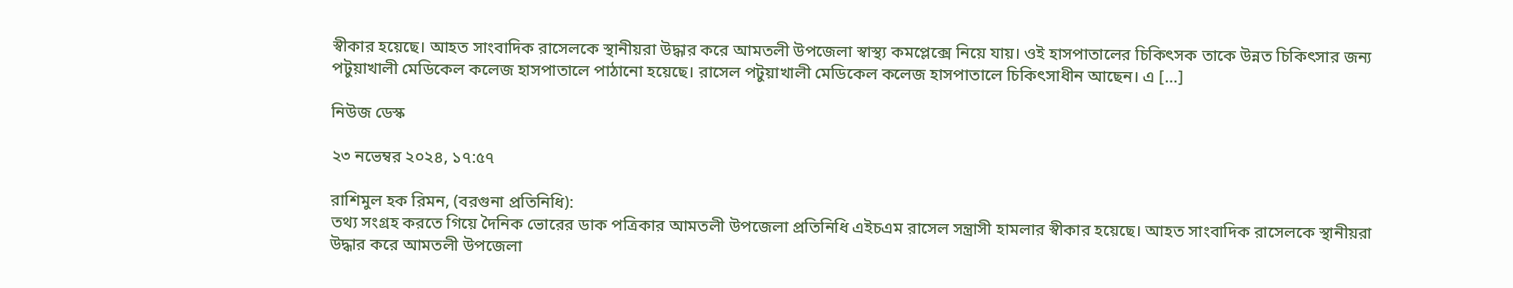স্বীকার হয়েছে। আহত সাংবাদিক রাসেলকে স্থানীয়রা উদ্ধার করে আমতলী উপজেলা স্বাস্থ্য কমপ্লেক্সে নিয়ে যায়। ওই হাসপাতালের চিকিৎসক তাকে উন্নত চিকিৎসার জন্য পটুয়াখালী মেডিকেল কলেজ হাসপাতালে পাঠানো হয়েছে। রাসেল পটুয়াখালী মেডিকেল কলেজ হাসপাতালে চিকিৎসাধীন আছেন। এ […]

নিউজ ডেস্ক

২৩ নভেম্বর ২০২৪, ১৭:৫৭

রাশিমুল হক রিমন, (বরগুনা প্রতিনিধি):
তথ্য সংগ্রহ করতে গিয়ে দৈনিক ভোরের ডাক পত্রিকার আমতলী উপজেলা প্রতিনিধি এইচএম রাসেল সন্ত্রাসী হামলার স্বীকার হয়েছে। আহত সাংবাদিক রাসেলকে স্থানীয়রা উদ্ধার করে আমতলী উপজেলা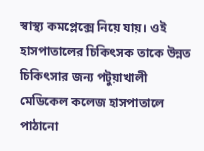স্বাস্থ্য কমপ্লেক্সে নিয়ে যায়। ওই হাসপাতালের চিকিৎসক তাকে উন্নত চিকিৎসার জন্য পটুয়াখালী মেডিকেল কলেজ হাসপাতালে পাঠানো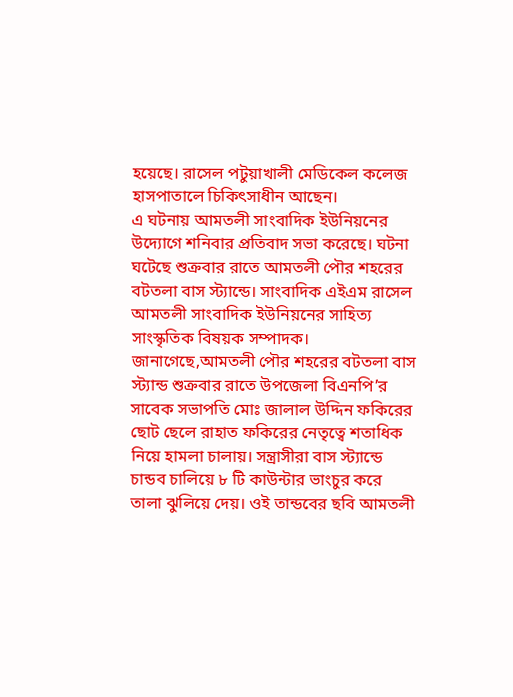হয়েছে। রাসেল পটুয়াখালী মেডিকেল কলেজ হাসপাতালে চিকিৎসাধীন আছেন।
এ ঘটনায় আমতলী সাংবাদিক ইউনিয়নের উদ্যোগে শনিবার প্রতিবাদ সভা করেছে। ঘটনা ঘটেছে শুক্রবার রাতে আমতলী পৌর শহরের বটতলা বাস স্ট্যান্ডে। সাংবাদিক এইএম রাসেল আমতলী সাংবাদিক ইউনিয়নের সাহিত্য সাংস্কৃতিক বিষয়ক সম্পাদক।
জানাগেছে,আমতলী পৌর শহরের বটতলা বাস স্ট্যান্ড শুক্রবার রাতে উপজেলা বিএনপি’র সাবেক সভাপতি মোঃ জালাল উদ্দিন ফকিরের ছোট ছেলে রাহাত ফকিরের নেতৃত্বে শতাধিক নিয়ে হামলা চালায়। সন্ত্রাসীরা বাস স্ট্যান্ডে চান্ডব চালিয়ে ৮ টি কাউন্টার ভাংচুর করে তালা ঝুলিয়ে দেয়। ওই তান্ডবের ছবি আমতলী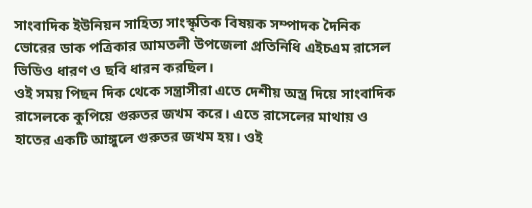সাংবাদিক ইউনিয়ন সাহিত্য সাংস্কৃতিক বিষয়ক সম্পাদক দৈনিক ভোরের ডাক পত্রিকার আমতলী উপজেলা প্রতিনিধি এইচএম রাসেল ভিডিও ধারণ ও ছবি ধারন করছিল।
ওই সময় পিছন দিক থেকে সন্ত্রাসীরা এতে দেশীয় অস্ত্র দিয়ে সাংবাদিক রাসেলকে কুপিয়ে গুরুতর জখম করে। এতে রাসেলের মাথায় ও হাতের একটি আঙ্গুলে গুরুতর জখম হয়। ওই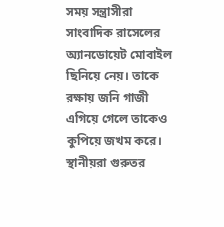সময় সন্ত্রাসীরা সাংবাদিক রাসেলের অ্যানডোয়েট মোবাইল ছিনিয়ে নেয়। তাকে রক্ষায় জনি গাজী এগিয়ে গেলে তাকেও কুপিয়ে জখম করে। স্থানীয়রা গুরুতর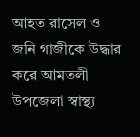আহত রাসেল ও জনি গাজীকে উদ্ধার করে আমতলী উপজেলা স্বাস্থ্য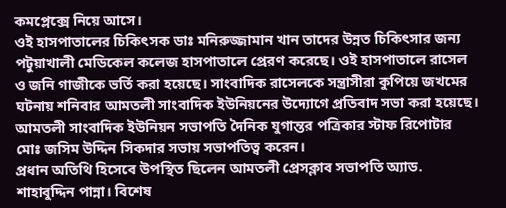কমপ্লেক্সে নিয়ে আসে।
ওই হাসপাতালের চিকিৎসক ডাঃ মনিরুজ্জামান খান তাদের উন্নত চিকিৎসার জন্য পটুয়াখালী মেডিকেল কলেজ হাসপাতালে প্রেরণ করেছে। ওই হাসপাতালে রাসেল ও জনি গাজীকে ভর্তি করা হয়েছে। সাংবাদিক রাসেলকে সন্ত্রাসীরা কুপিয়ে জখমের ঘটনায় শনিবার আমতলী সাংবাদিক ইউনিয়নের উদ্যোগে প্রতিবাদ সভা করা হয়েছে। আমতলী সাংবাদিক ইউনিয়ন সভাপতি দৈনিক যুগান্তর পত্রিকার স্টাফ রিপোটার মোঃ জসিম উদ্দিন সিকদার সভায় সভাপতিত্ব করেন।
প্রধান অতিথি হিসেবে উপস্থিত ছিলেন আমতলী প্রেসক্লাব সভাপতি অ্যাড. শাহাবুদ্দিন পান্না। বিশেষ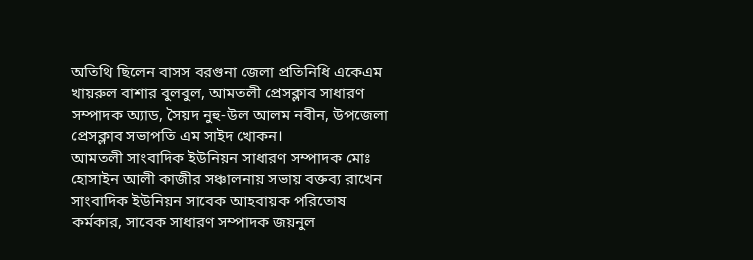অতিথি ছিলেন বাসস বরগুনা জেলা প্রতিনিধি একেএম খায়রুল বাশার বুলবুল, আমতলী প্রেসক্লাব সাধারণ সম্পাদক অ্যাড, সৈয়দ নুহু-উল আলম নবীন, উপজেলা প্রেসক্লাব সভাপতি এম সাইদ খোকন।
আমতলী সাংবাদিক ইউনিয়ন সাধারণ সম্পাদক মোঃ হোসাইন আলী কাজীর সঞ্চালনায় সভায় বক্তব্য রাখেন সাংবাদিক ইউনিয়ন সাবেক আহবায়ক পরিতোষ কর্মকার, সাবেক সাধারণ সম্পাদক জয়নুল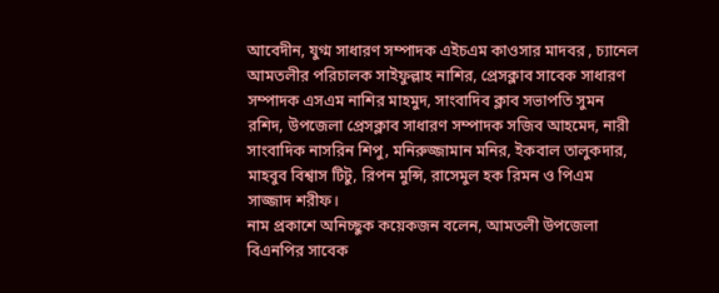আবেদীন, যুগ্ম সাধারণ সম্পাদক এইচএম কাওসার মাদবর , চ্যানেল আমতলীর পরিচালক সাইফুল্লাহ নাশির, প্রেসক্লাব সাবেক সাধারণ সম্পাদক এসএম নাশির মাহমুদ, সাংবাদিব ক্লাব সভাপতি সুমন রশিদ, উপজেলা প্রেসক্লাব সাধারণ সম্পাদক সজিব আহমেদ, নারী সাংবাদিক নাসরিন শিপু, মনিরুজ্জামান মনির, ইকবাল তালুকদার, মাহবুব বিশ্বাস টিটু, রিপন মুন্সি, রাসেমুল হক রিমন ও পিএম সাজ্জাদ শরীফ।
নাম প্রকাশে অনিচ্ছুক কয়েকজন বলেন, আমতলী উপজেলা বিএনপির সাবেক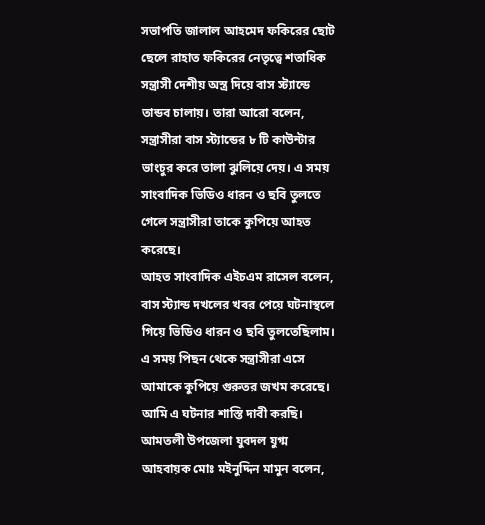সভাপতি জালাল আহমেদ ফকিরের ছোট ছেলে রাহাত ফকিরের নেতৃত্বে শতাধিক সন্ত্রাসী দেশীয় অস্ত্র দিয়ে বাস স্ট্যান্ডে তান্ডব চালায়। তারা আরো বলেন, সন্ত্রাসীরা বাস স্ট্যান্ডের ৮ টি কাউন্টার ভাংচুর করে তালা ঝুলিয়ে দেয়। এ সময় সাংবাদিক ভিডিও ধারন ও ছবি তুলতে গেলে সন্ত্রাসীরা তাকে কুপিয়ে আহত করেছে।
আহত সাংবাদিক এইচএম রাসেল বলেন, বাস স্ট্যান্ড দখলের খবর পেয়ে ঘটনাস্থলে গিয়ে ভিডিও ধারন ও ছবি তুলতেছিলাম। এ সময় পিছন থেকে সন্ত্রাসীরা এসে আমাকে কুপিয়ে গুরুতর জখম করেছে। আমি এ ঘটনার শাস্তি দাবী করছি।
আমতলী উপজেলা যুবদল যুগ্ম আহবায়ক মোঃ মইনুদ্দিন মামুন বলেন,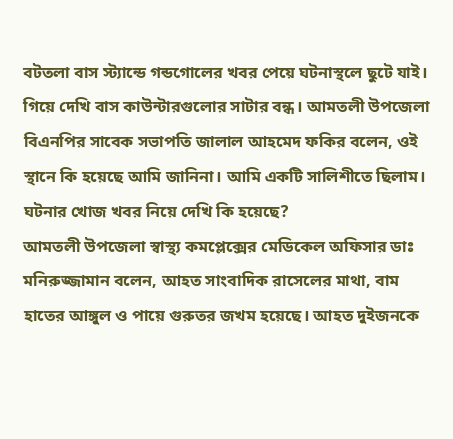বটতলা বাস স্ট্যান্ডে গন্ডগোলের খবর পেয়ে ঘটনাস্থলে ছুটে যাই। গিয়ে দেখি বাস কাউন্টারগুলোর সাটার বন্ধ। আমতলী উপজেলা বিএনপির সাবেক সভাপতি জালাল আহমেদ ফকির বলেন, ওই স্থানে কি হয়েছে আমি জানিনা। আমি একটি সালিশীতে ছিলাম। ঘটনার খোজ খবর নিয়ে দেখি কি হয়েছে?
আমতলী উপজেলা স্বাস্থ্য কমপ্লেক্সের মেডিকেল অফিসার ডাঃ মনিরুজ্জামান বলেন, আহত সাংবাদিক রাসেলের মাথা, বাম হাতের আঙ্গুল ও পায়ে গুরুতর জখম হয়েছে। আহত দুইজনকে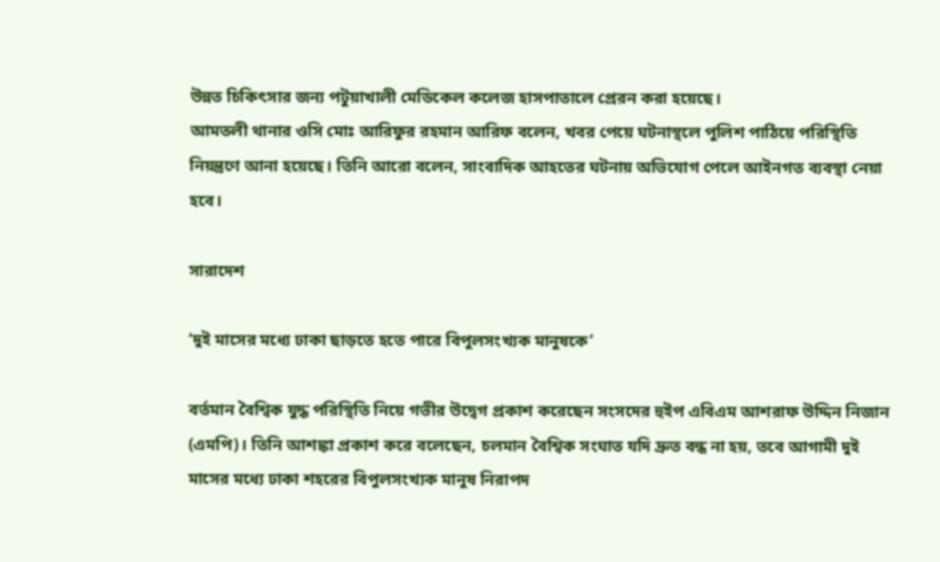উন্নত চিকিৎসার জন্য পটুয়াখালী মেডিকেল কলেজ হাসপাতালে প্রেরন করা হয়েছে।
আমতলী থানার ওসি মোঃ আরিফুর রহমান আরিফ বলেন, খবর পেয়ে ঘটনাস্থলে পুলিশ পাঠিয়ে পরিস্থিতি নিয়ন্ত্রণে আনা হয়েছে। তিনি আরো বলেন, সাংবাদিক আহতের ঘটনায় অভিযোগ পেলে আইনগত ব্যবস্থা নেয়া হবে।

সারাদেশ

‘দুই মাসের মধ্যে ঢাকা ছাড়তে হতে পারে বিপুলসংখ্যক মানুষকে’

বর্তমান বৈশ্বিক যুদ্ধ পরিস্থিতি নিয়ে গভীর উদ্বেগ প্রকাশ করেছেন সংসদের হুইপ এবিএম আশরাফ উদ্দিন নিজান (এমপি)। তিনি আশঙ্কা প্রকাশ করে বলেছেন, চলমান বৈশ্বিক সংঘাত যদি দ্রুত বন্ধ না হয়, তবে আগামী দুই মাসের মধ্যে ঢাকা শহরের বিপুলসংখ্যক মানুষ নিরাপদ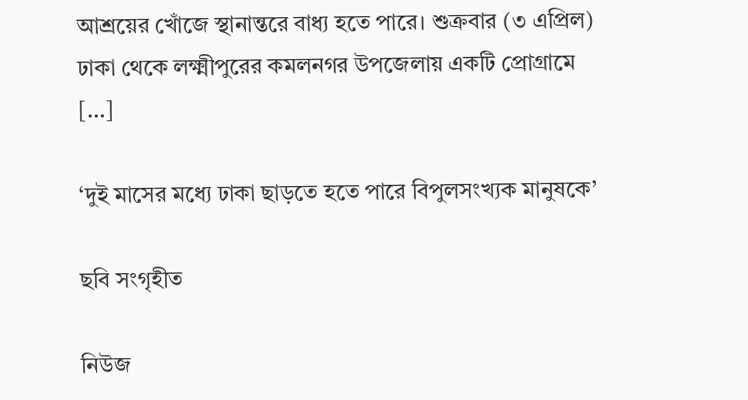আশ্রয়ের খোঁজে স্থানান্তরে বাধ্য হতে পারে। শুক্রবার (৩ এপ্রিল) ঢাকা থেকে লক্ষ্মীপুরের কমলনগর উপজেলায় একটি প্রোগ্রামে […]

‘দুই মাসের মধ্যে ঢাকা ছাড়তে হতে পারে বিপুলসংখ্যক মানুষকে’

ছবি সংগৃহীত

নিউজ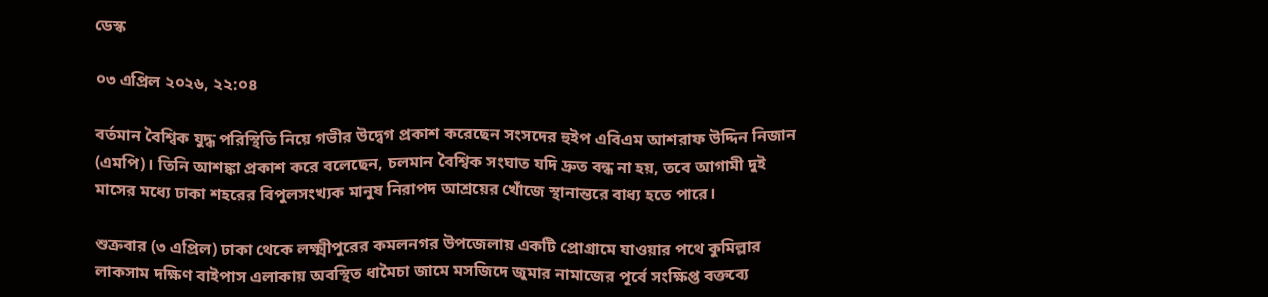ডেস্ক

০৩ এপ্রিল ২০২৬, ২২:০৪

বর্তমান বৈশ্বিক যুদ্ধ পরিস্থিতি নিয়ে গভীর উদ্বেগ প্রকাশ করেছেন সংসদের হুইপ এবিএম আশরাফ উদ্দিন নিজান (এমপি)। তিনি আশঙ্কা প্রকাশ করে বলেছেন, চলমান বৈশ্বিক সংঘাত যদি দ্রুত বন্ধ না হয়, তবে আগামী দুই মাসের মধ্যে ঢাকা শহরের বিপুলসংখ্যক মানুষ নিরাপদ আশ্রয়ের খোঁজে স্থানান্তরে বাধ্য হতে পারে।

শুক্রবার (৩ এপ্রিল) ঢাকা থেকে লক্ষ্মীপুরের কমলনগর উপজেলায় একটি প্রোগ্রামে যাওয়ার পথে কুমিল্লার লাকসাম দক্ষিণ বাইপাস এলাকায় অবস্থিত ধামৈচা জামে মসজিদে জুমার নামাজের পূর্বে সংক্ষিপ্ত বক্তব্যে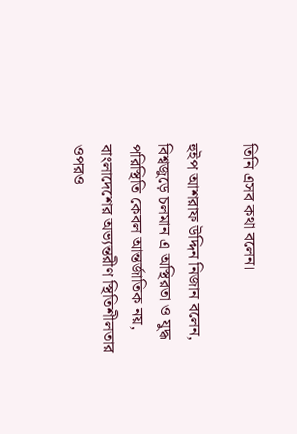তিনি এসব কথা বলেন।

হুইপ আশরাফ উদ্দিন নিজান বলেন, বিশ্বজুড়ে চলমান এ অস্থিরতা ও যুদ্ধ পরিস্থিতি কেবল আন্তর্জাতিক নয়, বাংলাদেশের অভ্যন্তরীণ স্থিতিশীলতার ওপরও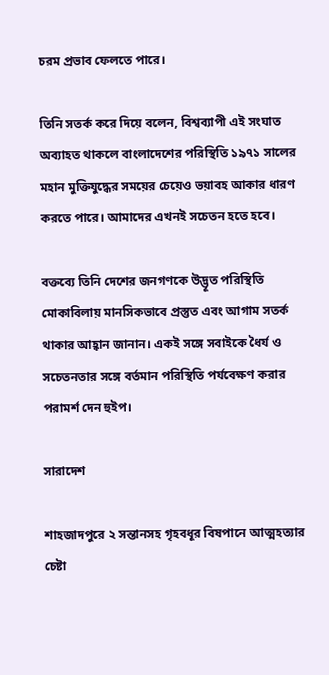চরম প্রভাব ফেলতে পারে।

তিনি সতর্ক করে দিয়ে বলেন, বিশ্বব্যাপী এই সংঘাত অব্যাহত থাকলে বাংলাদেশের পরিস্থিতি ১৯৭১ সালের মহান মুক্তিযুদ্ধের সময়ের চেয়েও ভয়াবহ আকার ধারণ করতে পারে। আমাদের এখনই সচেতন হতে হবে।

বক্তব্যে তিনি দেশের জনগণকে উদ্ভূত পরিস্থিতি মোকাবিলায় মানসিকভাবে প্রস্তুত এবং আগাম সতর্ক থাকার আহ্বান জানান। একই সঙ্গে সবাইকে ধৈর্য ও সচেতনতার সঙ্গে বর্তমান পরিস্থিতি পর্যবেক্ষণ করার পরামর্শ দেন হুইপ।

সারাদেশ

শাহজাদপুরে ২ সন্তানসহ গৃহবধূর বিষপানে আত্মহত্যার চেষ্টা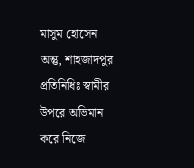মাসুম হোসেন অন্তু, শাহজাদপুর প্রতিনিধিঃ স্বামীর উপরে অভিমান করে নিজে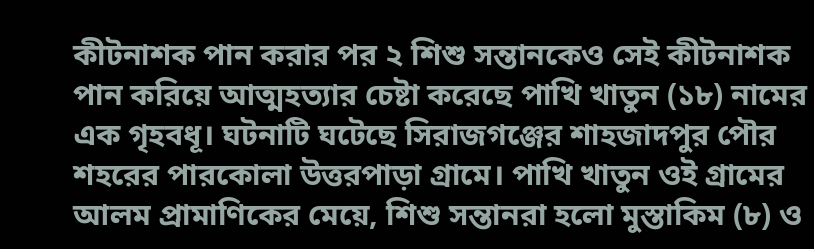কীটনাশক পান করার পর ২ শিশু সন্তানকেও সেই কীটনাশক পান করিয়ে আত্মহত্যার চেষ্টা করেছে পাখি খাতুন (১৮) নামের এক গৃহবধূ। ঘটনাটি ঘটেছে সিরাজগঞ্জের শাহজাদপুর পৌর শহরের পারকোলা উত্তরপাড়া গ্রামে। পাখি খাতুন ওই গ্রামের আলম প্রামাণিকের মেয়ে, শিশু সন্তানরা হলো মুস্তাকিম (৮) ও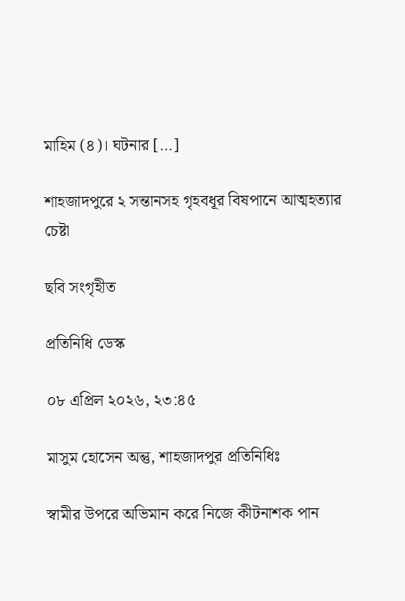মাহিম (৪)। ঘটনার […]

শাহজাদপুরে ২ সন্তানসহ গৃহবধূর বিষপানে আত্মহত্যার চেষ্টা

ছবি সংগৃহীত

প্রতিনিধি ডেস্ক

০৮ এপ্রিল ২০২৬, ২৩:৪৫

মাসুম হোসেন অন্তু, শাহজাদপুর প্রতিনিধিঃ

স্বামীর উপরে অভিমান করে নিজে কীটনাশক পান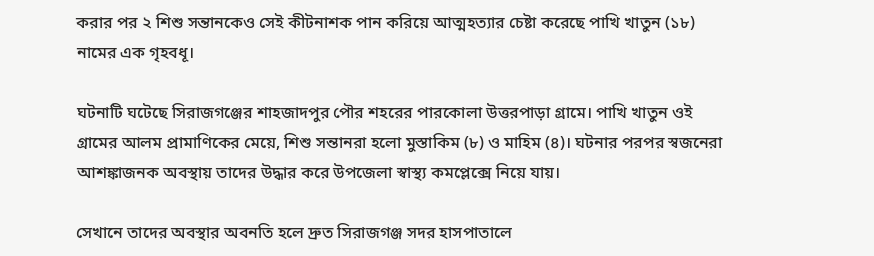করার পর ২ শিশু সন্তানকেও সেই কীটনাশক পান করিয়ে আত্মহত্যার চেষ্টা করেছে পাখি খাতুন (১৮) নামের এক গৃহবধূ।

ঘটনাটি ঘটেছে সিরাজগঞ্জের শাহজাদপুর পৌর শহরের পারকোলা উত্তরপাড়া গ্রামে। পাখি খাতুন ওই গ্রামের আলম প্রামাণিকের মেয়ে, শিশু সন্তানরা হলো মুস্তাকিম (৮) ও মাহিম (৪)। ঘটনার পরপর স্বজনেরা আশঙ্কাজনক অবস্থায় তাদের উদ্ধার করে উপজেলা স্বাস্থ্য কমপ্লেক্সে নিয়ে যায়।

সেখানে তাদের অবস্থার অবনতি হলে দ্রুত সিরাজগঞ্জ সদর হাসপাতালে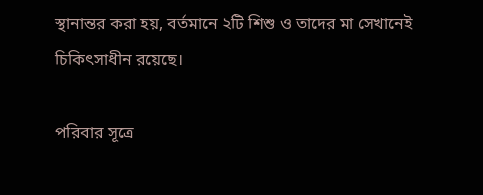স্থানান্তর করা হয়, বর্তমানে ২টি শিশু ও তাদের মা সেখানেই চিকিৎসাধীন রয়েছে।

পরিবার সূত্রে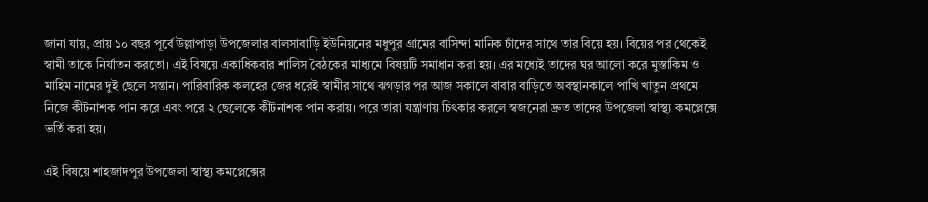জানা যায়, প্রায় ১০ বছর পূর্বে উল্লাপাড়া উপজেলার বালসাবাড়ি ইউনিয়নের মধুপুর গ্রামের বাসিন্দা মানিক চাঁদের সাথে তার বিয়ে হয়। বিয়ের পর থেকেই স্বামী তাকে নির্যাতন করতো। এই বিষয়ে একাধিকবার শালিস বৈঠকের মাধ্যমে বিষয়টি সমাধান করা হয়। এর মধ্যেই তাদের ঘর আলো করে মুস্তাকিম ও মাহিম নামের দুই ছেলে সন্তান। পারিবারিক কলহের জের ধরেই স্বামীর সাথে ঝগড়ার পর আজ সকালে বাবার বাড়িতে অবস্থানকালে পাখি খাতুন প্রথমে নিজে কীটনাশক পান করে এবং পরে ২ ছেলেকে কীটনাশক পান করায়। পরে তারা যন্ত্রাণায় চিৎকার করলে স্বজনেরা দ্রুত তাদের উপজেলা স্বাস্থ্য কমপ্লেক্সে ভর্তি করা হয়।

এই বিষয়ে শাহজাদপুর উপজেলা স্বাস্থ্য কমপ্লেক্সের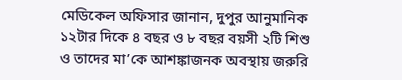মেডিকেল অফিসার জানান, দুপুর আনুমানিক ১২টার দিকে ৪ বছর ও ৮ বছর বয়সী ২টি শিশু ও তাদের মা’কে আশঙ্কাজনক অবস্থায় জরুরি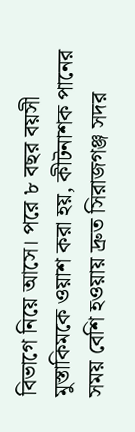বিভাগে নিয়ে আসে। পরে ৮ বছর বয়সী মুস্তাকিমকে ওয়াশ করা হয়, কীটনাশক পানের সময় বেশি হ‌ওয়ায় দ্রুত সিরাজগঞ্জ সদর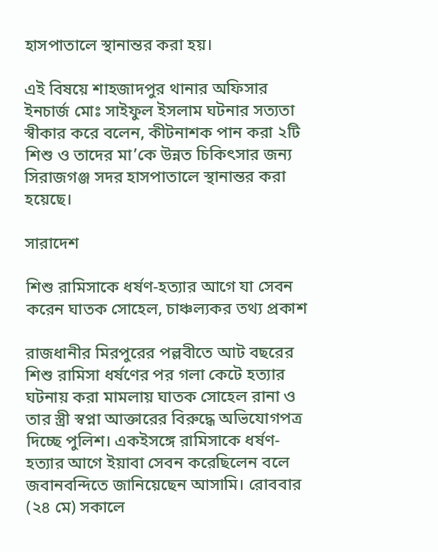হাসপাতালে স্থানান্তর করা হয়।

এই বিষয়ে শাহজাদপুর থানার অফিসার ইনচার্জ মোঃ সাইফুল ইসলাম ঘটনার সত্যতা স্বীকার করে বলেন, কীটনাশক পান করা ২টি শিশু ও তাদের মা’কে উন্নত চিকিৎসার জন্য সিরাজগঞ্জ সদর হাসপাতালে স্থানান্তর করা হয়েছে।

সারাদেশ

শিশু রামিসাকে ধর্ষণ-হত্যার আগে যা সেবন করেন ঘাতক সোহেল, চাঞ্চল্যকর তথ্য প্রকাশ

রাজধানীর মিরপুরের পল্লবীতে আট বছরের শিশু রামিসা ধর্ষণের পর গলা কেটে হত্যার ঘটনায় করা মামলায় ঘাতক সোহেল রানা ও তার স্ত্রী স্বপ্না আক্তারের বিরুদ্ধে অভিযোগপত্র দিচ্ছে পুলিশ। একইসঙ্গে রামিসাকে ধর্ষণ-হত্যার আগে ইয়াবা সেবন করেছিলেন বলে জবানবন্দিতে জানিয়েছেন আসামি। রোববার (২৪ মে) সকালে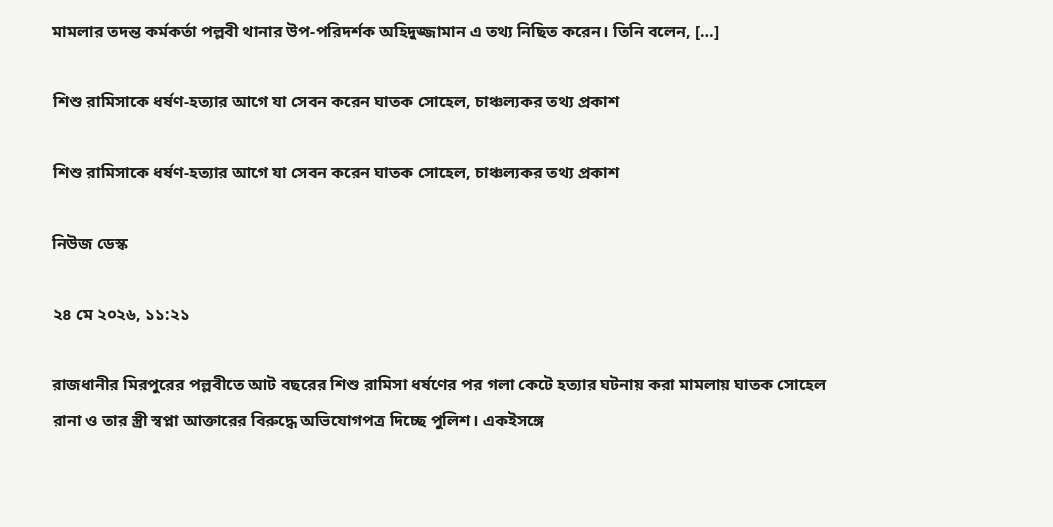মামলার তদন্ত কর্মকর্তা পল্লবী থানার উপ-পরিদর্শক অহিদুজ্জামান এ তথ্য নিছিত করেন। তিনি বলেন, […]

শিশু রামিসাকে ধর্ষণ-হত্যার আগে যা সেবন করেন ঘাতক সোহেল, চাঞ্চল্যকর তথ্য প্রকাশ

শিশু রামিসাকে ধর্ষণ-হত্যার আগে যা সেবন করেন ঘাতক সোহেল, চাঞ্চল্যকর তথ্য প্রকাশ

নিউজ ডেস্ক

২৪ মে ২০২৬, ১১:২১

রাজধানীর মিরপুরের পল্লবীতে আট বছরের শিশু রামিসা ধর্ষণের পর গলা কেটে হত্যার ঘটনায় করা মামলায় ঘাতক সোহেল রানা ও তার স্ত্রী স্বপ্না আক্তারের বিরুদ্ধে অভিযোগপত্র দিচ্ছে পুলিশ। একইসঙ্গে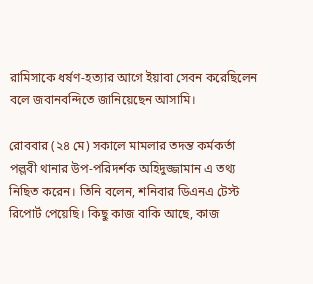রামিসাকে ধর্ষণ-হত্যার আগে ইয়াবা সেবন করেছিলেন বলে জবানবন্দিতে জানিয়েছেন আসামি।

রোববার (২৪ মে) সকালে মামলার তদন্ত কর্মকর্তা পল্লবী থানার উপ-পরিদর্শক অহিদুজ্জামান এ তথ্য নিছিত করেন। তিনি বলেন, শনিবার ডিএনএ টেস্ট রিপোর্ট পেয়েছি। কিছু কাজ বাকি আছে, কাজ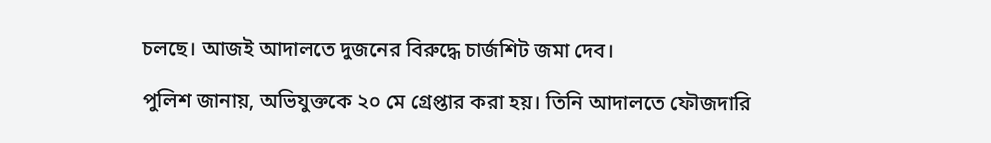চলছে। আজই আদালতে দুজনের বিরুদ্ধে চার্জশিট জমা দেব।

পুলিশ জানায়, অভিযুক্তকে ২০ মে গ্রেপ্তার করা হয়। তিনি আদালতে ফৌজদারি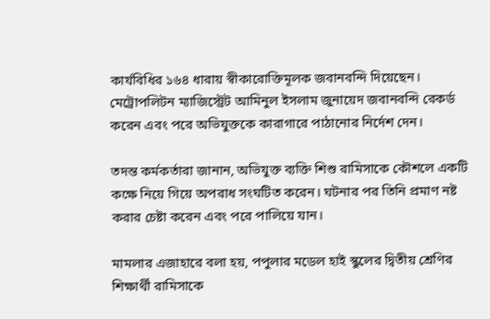কার্যবিধির ১৬৪ ধারায় স্বীকারোক্তিমূলক জবানবন্দি দিয়েছেন। মেট্রোপলিটন ম্যাজিস্ট্রেট আমিনুল ইসলাম জুনায়েদ জবানবন্দি রেকর্ড করেন এবং পরে অভিযুক্তকে কারাগারে পাঠানোর নির্দেশ দেন।

তদন্ত কর্মকর্তারা জানান, অভিযুক্ত ব্যক্তি শিশু রামিসাকে কৌশলে একটি কক্ষে নিয়ে গিয়ে অপরাধ সংঘটিত করেন। ঘটনার পর তিনি প্রমাণ নষ্ট করার চেষ্টা করেন এবং পরে পালিয়ে যান।

মামলার এজাহারে বলা হয়, পপুলার মডেল হাই স্কুলের দ্বিতীয় শ্রেণির শিক্ষার্থী রামিসাকে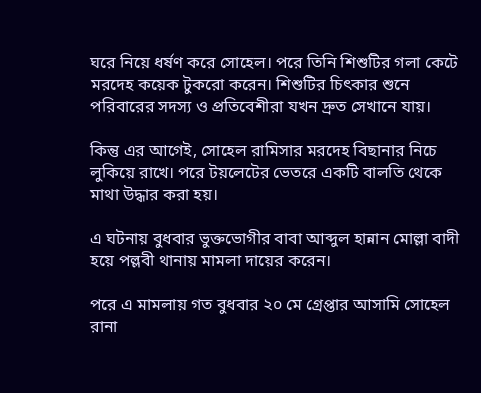ঘরে নিয়ে ধর্ষণ করে সোহেল। পরে তিনি শিশুটির গলা কেটে মরদেহ কয়েক টুকরো করেন। শিশুটির চিৎকার শুনে পরিবারের সদস্য ও প্রতিবেশীরা যখন দ্রুত সেখানে যায়।

কিন্তু এর আগেই, সোহেল রামিসার মরদেহ বিছানার নিচে লুকিয়ে রাখে। পরে টয়লেটের ভেতরে একটি বালতি থেকে মাথা উদ্ধার করা হয়।

এ ঘটনায় বুধবার ভুক্তভোগীর বাবা আব্দুল হান্নান মোল্লা বাদী হয়ে পল্লবী থানায় মামলা দায়ের করেন।

পরে এ মামলায় গত বুধবার ২০ মে গ্রেপ্তার আসামি সোহেল রানা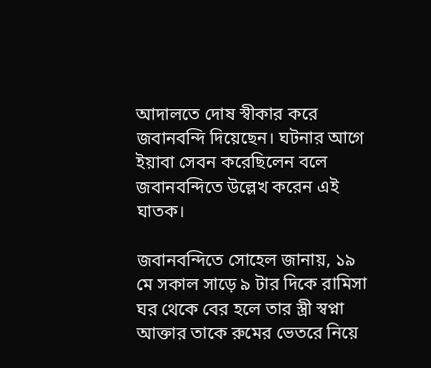আদালতে দোষ স্বীকার করে জবানবন্দি দিয়েছেন। ঘটনার আগে ইয়াবা সেবন করেছিলেন বলে জবানবন্দিতে উল্লেখ করেন এই ঘাতক।

জবানবন্দিতে সোহেল জানায়, ১৯ মে সকাল সাড়ে ৯ টার দিকে রামিসা ঘর থেকে বের হলে তার স্ত্রী স্বপ্না আক্তার তাকে রুমের ভেতরে নিয়ে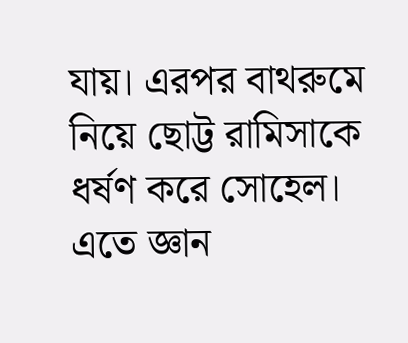যায়। এরপর বাথরুমে নিয়ে ছোট্ট রামিসাকে ধর্ষণ করে সোহেল। এতে জ্ঞান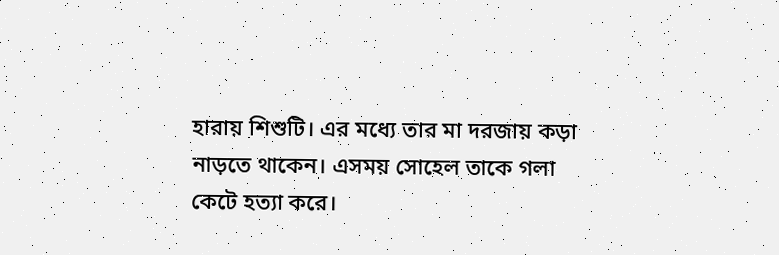হারায় শিশুটি। এর মধ্যে তার মা দরজায় কড়া নাড়তে থাকেন। এসময় সোহেল তাকে গলা কেটে হত্যা করে।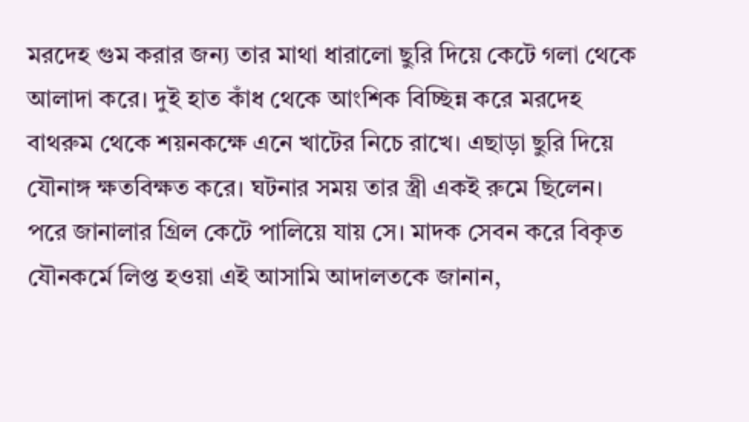মরদেহ গুম করার জন্য তার মাথা ধারালো ছুরি দিয়ে কেটে গলা থেকে আলাদা করে। দুই হাত কাঁধ থেকে আংশিক বিচ্ছিন্ন করে মরদেহ বাথরুম থেকে শয়নকক্ষে এনে খাটের নিচে রাখে। এছাড়া ছুরি দিয়ে যৌনাঙ্গ ক্ষতবিক্ষত করে। ঘটনার সময় তার স্ত্রী একই রুমে ছিলেন। পরে জানালার গ্রিল কেটে পালিয়ে যায় সে। মাদক সেবন করে বিকৃত যৌনকর্মে লিপ্ত হওয়া এই আসামি আদালতকে জানান,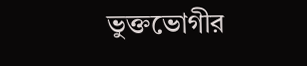ভুক্তভোগীর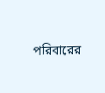পরিবারের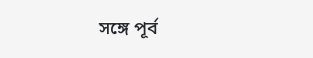সঙ্গে পূর্ব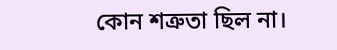কোন শত্রুতা ছিল না।